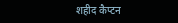शहीद कैप्टन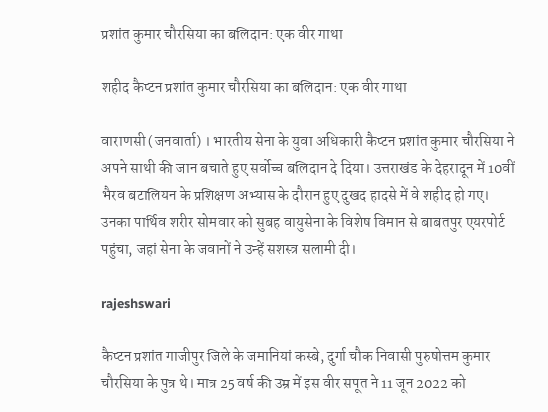प्रशांत कुमार चौरसिया का बलिदान: एक वीर गाथा

शहीद कैप्टन प्रशांत कुमार चौरसिया का बलिदान: एक वीर गाथा

वाराणसी (जनवार्ता) । भारतीय सेना के युवा अधिकारी कैप्टन प्रशांत कुमार चौरसिया ने अपने साथी की जान बचाते हुए सर्वोच्च बलिदान दे दिया। उत्तराखंड के देहरादून में 10वीं भैरव बटालियन के प्रशिक्षण अभ्यास के दौरान हुए दुखद हादसे में वे शहीद हो गए। उनका पार्थिव शरीर सोमवार को सुबह वायुसेना के विशेष विमान से बाबतपुर एयरपोर्ट पहुंचा, जहां सेना के जवानों ने उन्हें सशस्त्र सलामी दी।

rajeshswari

कैप्टन प्रशांत गाजीपुर जिले के जमानियां कस्बे, दुर्गा चौक निवासी पुरुषोत्तम कुमार चौरसिया के पुत्र थे। मात्र 25 वर्ष की उम्र में इस वीर सपूत ने 11 जून 2022 को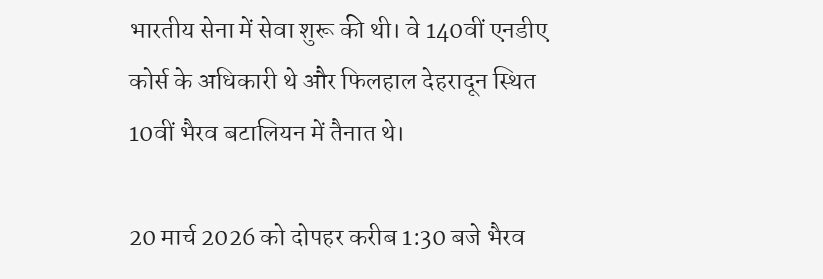भारतीय सेना में सेवा शुरू की थी। वे 140वीं एनडीए कोर्स के अधिकारी थे और फिलहाल देहरादून स्थित 10वीं भैरव बटालियन में तैनात थे।

20 मार्च 2026 को दोपहर करीब 1:30 बजे भैरव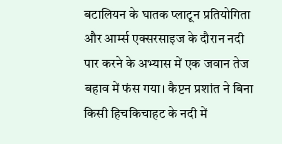बटालियन के घातक प्लाटून प्रतियोगिता और आर्म्स एक्सरसाइज के दौरान नदी पार करने के अभ्यास में एक जवान तेज बहाव में फंस गया। कैप्टन प्रशांत ने बिना किसी हिचकिचाहट के नदी में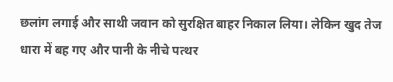छलांग लगाई और साथी जवान को सुरक्षित बाहर निकाल लिया। लेकिन खुद तेज धारा में बह गए और पानी के नीचे पत्थर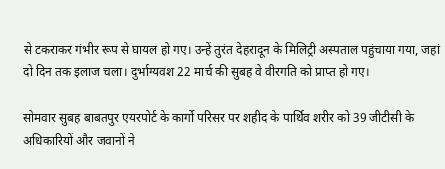से टकराकर गंभीर रूप से घायल हो गए। उन्हें तुरंत देहरादून के मिलिट्री अस्पताल पहुंचाया गया, जहां दो दिन तक इलाज चला। दुर्भाग्यवश 22 मार्च की सुबह वे वीरगति को प्राप्त हो गए।

सोमवार सुबह बाबतपुर एयरपोर्ट के कार्गो परिसर पर शहीद के पार्थिव शरीर को 39 जीटीसी के अधिकारियों और जवानों ने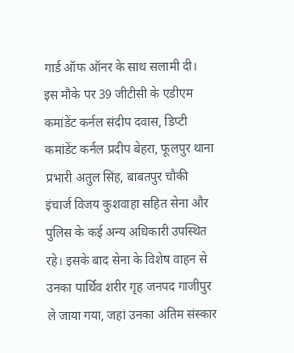गार्ड ऑफ ऑनर के साथ सलामी दी। इस मौके पर 39 जीटीसी के एडीएम कमांडेंट कर्नल संदीप दवास, डिप्टी कमांडेंट कर्नल प्रदीप बेहरा, फूलपुर थाना प्रभारी अतुल सिंह, बाबतपुर चौकी इंचार्ज विजय कुशवाहा सहित सेना और पुलिस के कई अन्य अधिकारी उपस्थित रहे। इसके बाद सेना के विशेष वाहन से उनका पार्थिव शरीर गृह जनपद गाजीपुर ले जाया गया, जहां उनका अंतिम संस्कार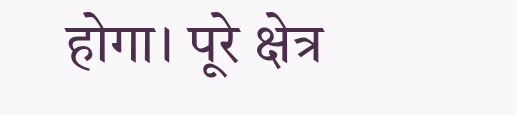होगा। पूरे क्षेत्र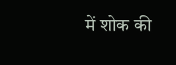में शोक की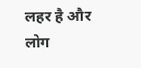लहर है और लोग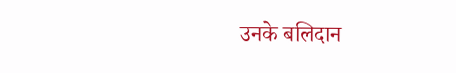उनके बलिदान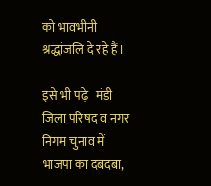को भावभीनी श्रद्धांजलि दे रहे हैं।

इसे भी पढ़े   मंडी जिला परिषद व नगर निगम चुनाव में भाजपा का दबदबा,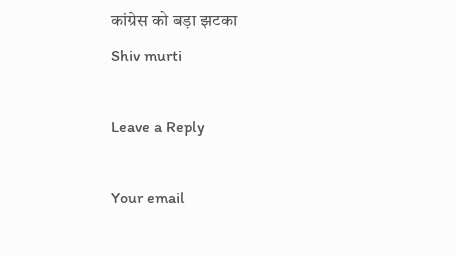कांग्रेस को बड़ा झटका
Shiv murti

Leave a Reply

Your email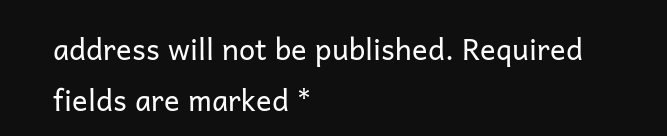address will not be published. Required fields are marked *